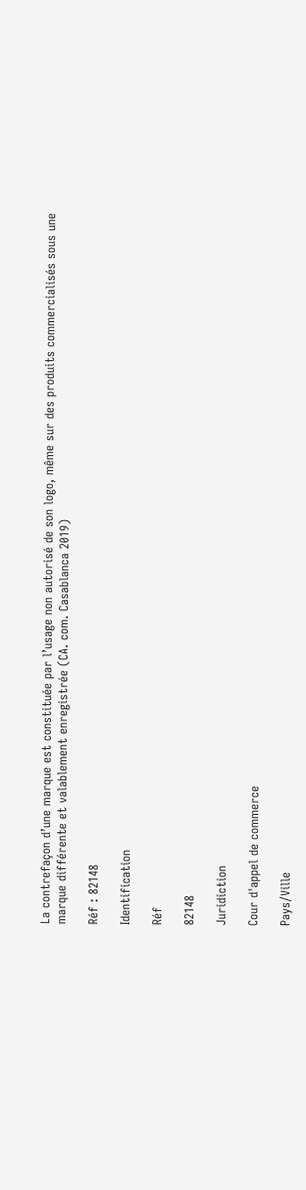La contrefaçon d’une marque est constituée par l’usage non autorisé de son logo, même sur des produits commercialisés sous une marque différente et valablement enregistrée (CA. com. Casablanca 2019)

Réf : 82148

Identification

Réf

82148

Juridiction

Cour d'appel de commerce

Pays/Ville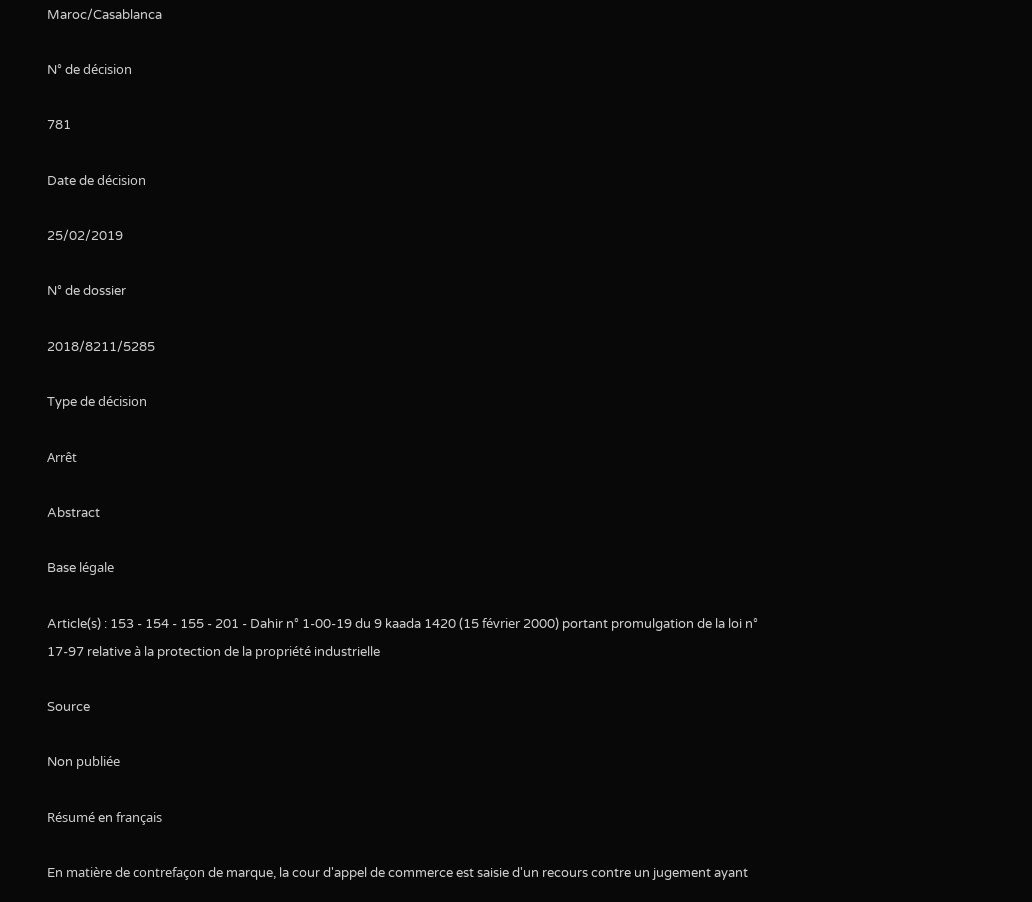Maroc/Casablanca

N° de décision

781

Date de décision

25/02/2019

N° de dossier

2018/8211/5285

Type de décision

Arrêt

Abstract

Base légale

Article(s) : 153 - 154 - 155 - 201 - Dahir n° 1-00-19 du 9 kaada 1420 (15 février 2000) portant promulgation de la loi n° 17-97 relative à la protection de la propriété industrielle

Source

Non publiée

Résumé en français

En matière de contrefaçon de marque, la cour d'appel de commerce est saisie d'un recours contre un jugement ayant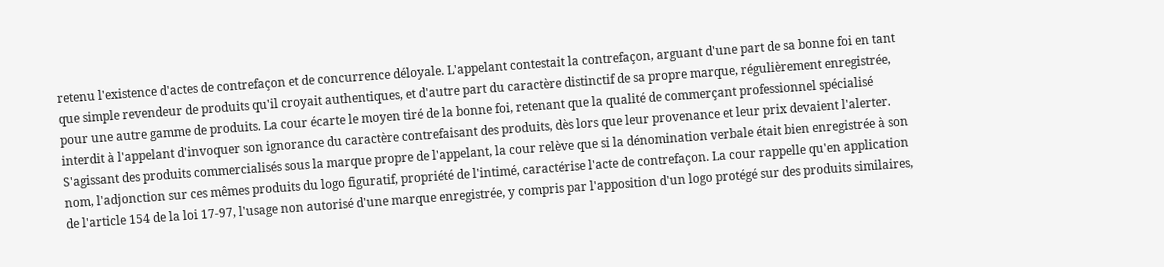retenu l'existence d'actes de contrefaçon et de concurrence déloyale. L'appelant contestait la contrefaçon, arguant d'une part de sa bonne foi en tant que simple revendeur de produits qu'il croyait authentiques, et d'autre part du caractère distinctif de sa propre marque, régulièrement enregistrée, pour une autre gamme de produits. La cour écarte le moyen tiré de la bonne foi, retenant que la qualité de commerçant professionnel spécialisé interdit à l'appelant d'invoquer son ignorance du caractère contrefaisant des produits, dès lors que leur provenance et leur prix devaient l'alerter. S'agissant des produits commercialisés sous la marque propre de l'appelant, la cour relève que si la dénomination verbale était bien enregistrée à son nom, l'adjonction sur ces mêmes produits du logo figuratif, propriété de l'intimé, caractérise l'acte de contrefaçon. La cour rappelle qu'en application de l'article 154 de la loi 17-97, l'usage non autorisé d'une marque enregistrée, y compris par l'apposition d'un logo protégé sur des produits similaires,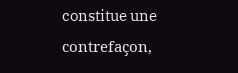constitue une contrefaçon,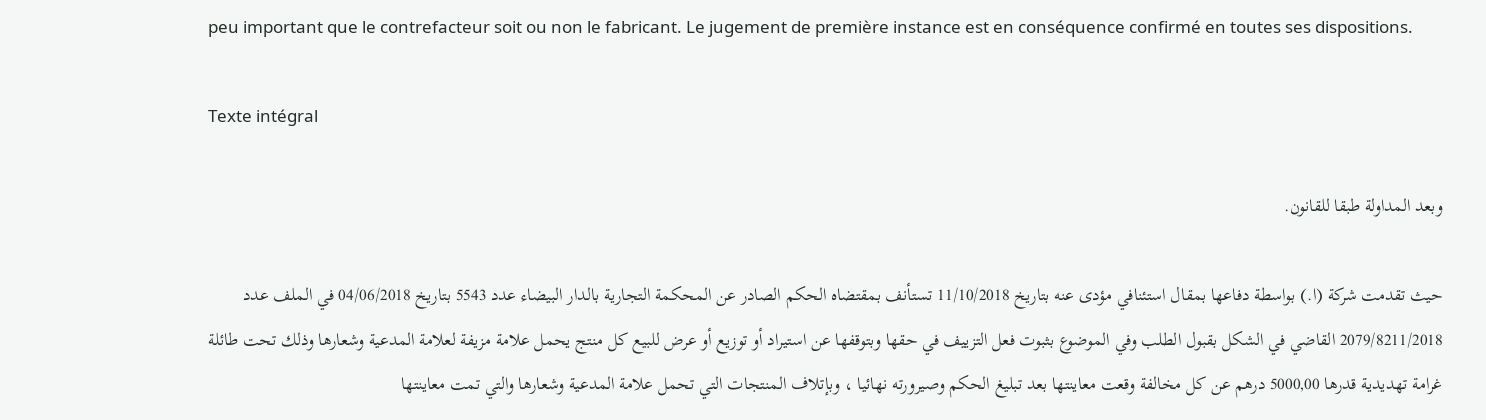peu important que le contrefacteur soit ou non le fabricant. Le jugement de première instance est en conséquence confirmé en toutes ses dispositions.

Texte intégral

وبعد المداولة طبقا للقانون.

حيث تقدمت شركة (ا.) بواسطة دفاعها بمقال استئنافي مؤدى عنه بتاريخ 11/10/2018 تستأنف بمقتضاه الحكم الصادر عن المحكمة التجارية بالدار البيضاء عدد 5543 بتاريخ 04/06/2018 في الملف عدد 2079/8211/2018 القاضي في الشكل بقبول الطلب وفي الموضوع بثبوت فعل التزييف في حقها وبتوقفها عن استيراد أو توزيع أو عرض للبيع كل منتج يحمل علامة مزيفة لعلامة المدعية وشعارها وذلك تحت طائلة غرامة تهديدية قدرها 5000,00 درهم عن كل مخالفة وقعت معاينتها بعد تبليغ الحكم وصيرورته نهائيا ، وبإتلاف المنتجات التي تحمل علامة المدعية وشعارها والتي تمت معاينتها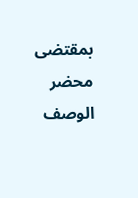بمقتضى محضر الوصف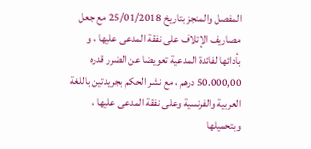المفصل والمنجز بتاريخ 25/01/2018 مع جعل مصاريف الإتلاف على نفقة المدعى عليها ، و بأدائها لفائدة المدعية تعويضا عن الضرر قدره 50.000,00 درهم ، مع نشر الحكم بجريدتين باللغة العربية والفرنسية وعلى نفقة المدعى عليها ، وبتحميلها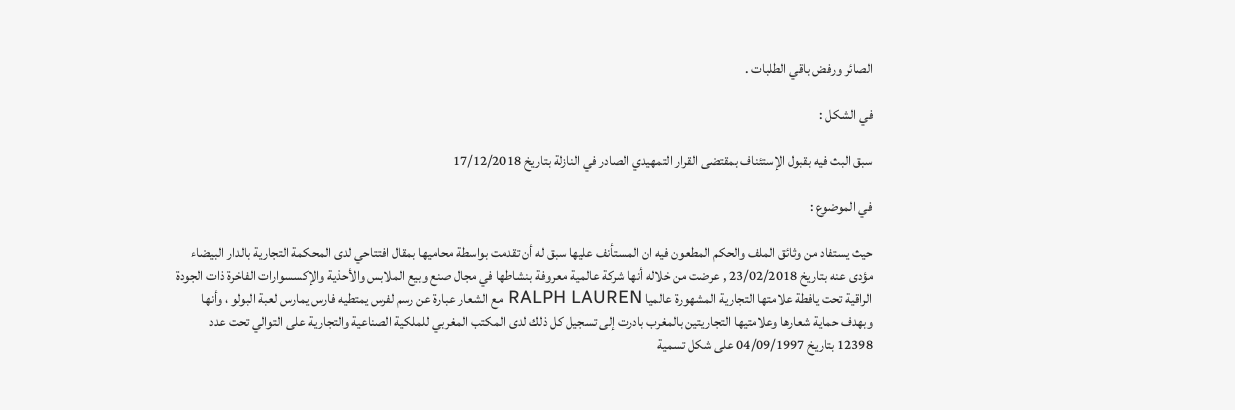الصائر ورفض باقي الطلبات .

في الشكل :

سبق البث فيه بقبول الإستئناف بمقتضى القرار التمهيدي الصادر في النازلة بتاريخ 17/12/2018

في الموضوع :

حيث يستفاد من وثائق الملف والحكم المطعون فيه ان المستأنف عليها سبق له أن تقدمت بواسطة محاميها بمقال افتتاحي لدى المحكمة التجارية بالدار البيضاء مؤدى عنه بتاريخ 23/02/2018 , عرضت من خلاله أنها شركة عالمية معروفة بنشاطها في مجال صنع وبيع الملابس والأحذية والإكسسوارات الفاخرة ذات الجودة الراقية تحت يافطة علامتها التجارية المشهورة عالميا RALPH LAUREN مع الشعار عبارة عن رسم لفرس يمتطيه فارس يمارس لعبة البولو ، وأنها وبهدف حماية شعارها وعلامتيها التجاريتين بالمغرب بادرت إلى تسجيل كل ذلك لدى المكتب المغربي للملكية الصناعية والتجارية على التوالي تحت عدد 12398 بتاريخ 04/09/1997 على شكل تسمية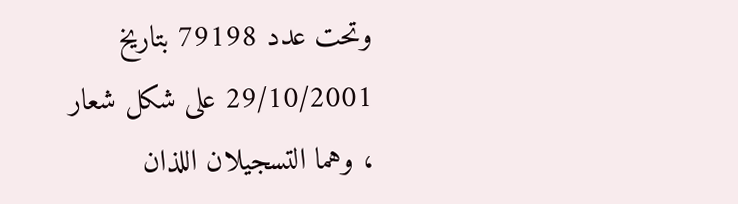وتحت عدد 79198 بتاريخ 29/10/2001 على شكل شعار ، وهما التسجيلان اللذان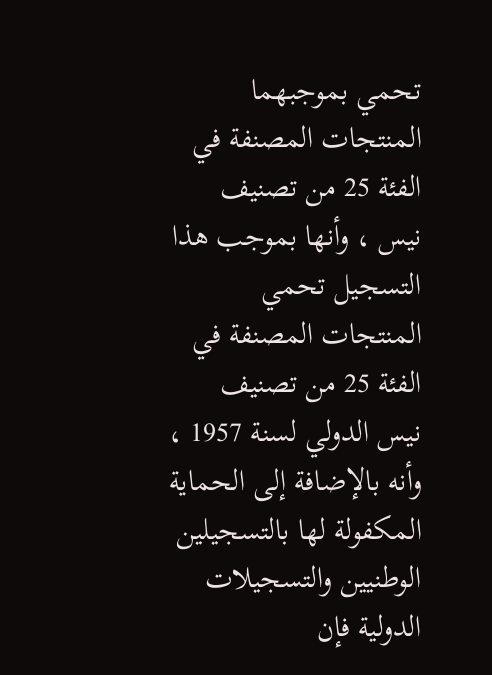تحمي بموجبهما المنتجات المصنفة في الفئة 25 من تصنيف نيس ، وأنها بموجب هذا التسجيل تحمي المنتجات المصنفة في الفئة 25 من تصنيف نيس الدولي لسنة 1957 ، وأنه بالإضافة إلى الحماية المكفولة لها بالتسجيلين الوطنيين والتسجيلات الدولية فإن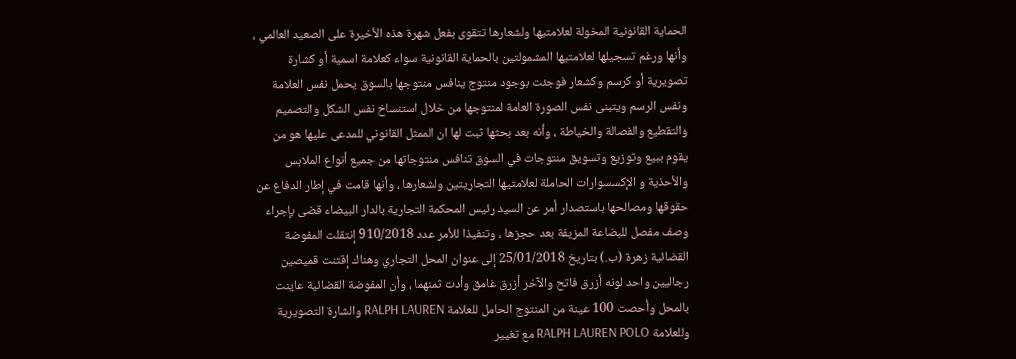الحماية القانونية المخولة لعلامتيها ولشعارها تتقوى بفعل شهرة هذه الأخيرة على الصعيد العالمي ، وأنها ورغم تسجيلها لعلامتيها المشمولتين بالحماية القانونية سواء كعلامة اسمية أو كشارة تصويرية أو كرسم وكشعار فوجئت بوجود منتوج ينافس منتوجها بالسوق يحمل نفس العلامة ونفس الرسم ويتبنى نفس الصورة العامة لمنتوجها من خلال استنساخ نفس الشكل والتصميم والتقطيع والفصالة والخياطة ، وأنه بعد بحثها ثبت لها ان الممثل القانوني للمدعى عليها هو من يقوم ببيع وتوزيع وتسويق منتوجات في السوق تنافس منتوجاتها من جميع أنواع الملابس والأحذية و الإكسسوارات الحاملة لعلامتيها التجاريتين ولشعارها ، وأنها قامت في إطار الدفاع عن حقوقها ومصالحها باستصدار أمر عن السيد رئيس المحكمة التجارية بالدار البيضاء قضى بإجراء وصف مفصل للبضاعة المزيفة بعد حجزها ، وتنفيذا للأمر عدد 910/2018 إنتقلت المفوضة القضائية زهرة (ب.) بتاريخ 25/01/2018 إلى عنوان المحل التجاري وهناك إقتنت قميصين رجاليين واحد لونه أزرق فاتح والآخر أزرق غامق وأدت ثمنهما ، وأن المفوضة القضائية عاينت بالمحل وأحصت 100 عينة من المنتوج الحامل للعلامة RALPH LAUREN والشارة التصويرية وللعلامة RALPH LAUREN POLO مع تغيير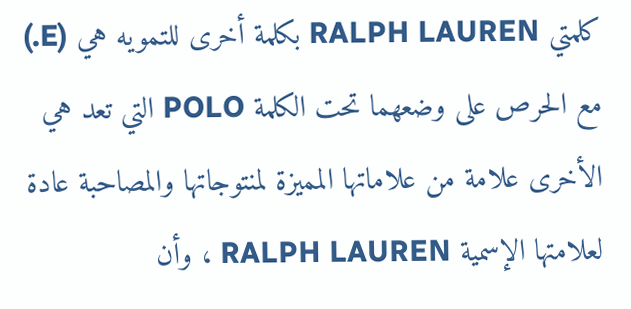كلمتي RALPH LAUREN بكلمة أخرى للتمويه هي (E.) مع الحرص على وضعهما تحت الكلمة POLO التي تعد هي الأخرى علامة من علاماتها المميزة لمنتوجاتها والمصاحبة عادة لعلامتها الإسمية RALPH LAUREN ، وأن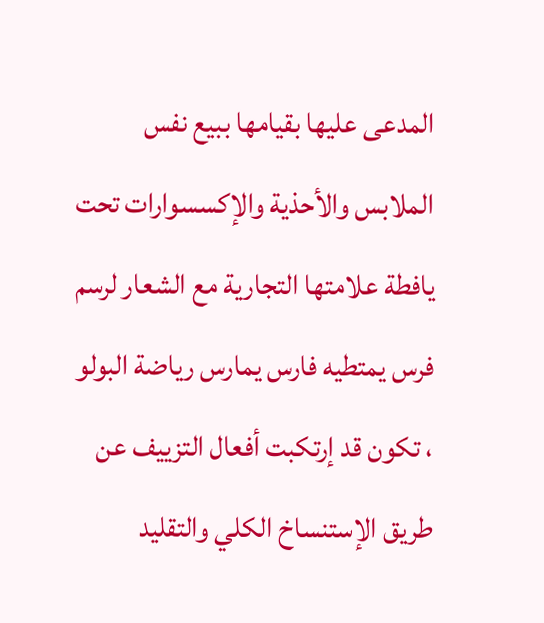المدعى عليها بقيامها ببيع نفس الملابس والأحذية والإكسسوارات تحت يافطة علامتها التجارية مع الشعار لرسم فرس يمتطيه فارس يمارس رياضة البولو ، تكون قد إرتكبت أفعال التزييف عن طريق الإستنساخ الكلي والتقليد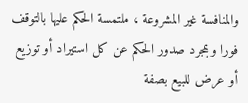والمنافسة غير المشروعة ، ملتمسة الحكم عليها بالتوقف فورا وبمجرد صدور الحكم عن كل استيراد أو توزيع أو عرض للبيع بصفة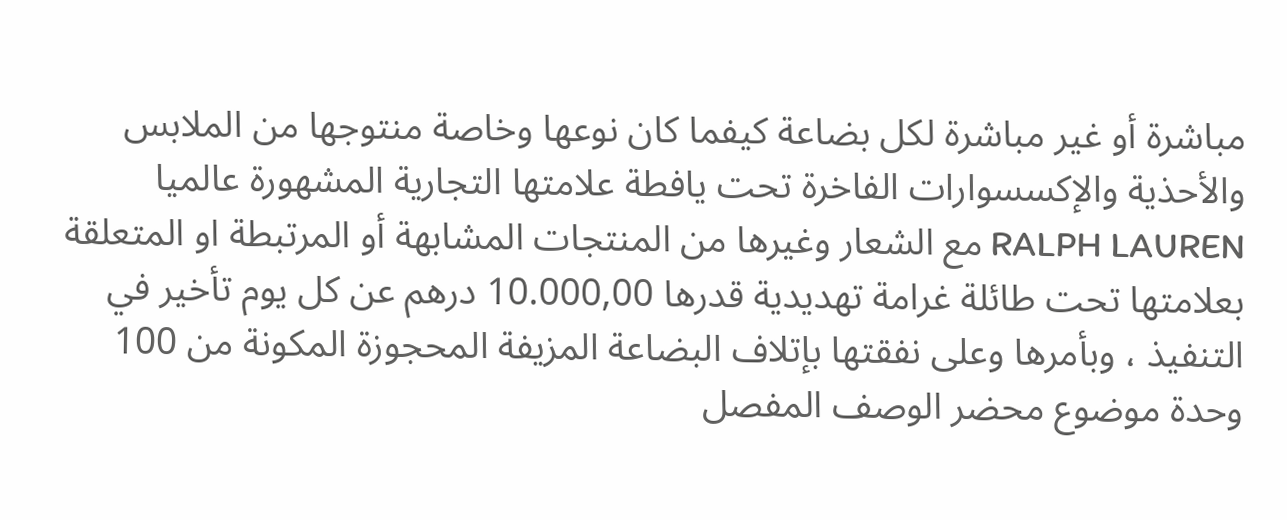مباشرة أو غير مباشرة لكل بضاعة كيفما كان نوعها وخاصة منتوجها من الملابس والأحذية والإكسسوارات الفاخرة تحت يافطة علامتها التجارية المشهورة عالميا RALPH LAUREN مع الشعار وغيرها من المنتجات المشابهة أو المرتبطة او المتعلقة بعلامتها تحت طائلة غرامة تهديدية قدرها 10.000,00 درهم عن كل يوم تأخير في التنفيذ ، وبأمرها وعلى نفقتها بإتلاف البضاعة المزيفة المحجوزة المكونة من 100 وحدة موضوع محضر الوصف المفصل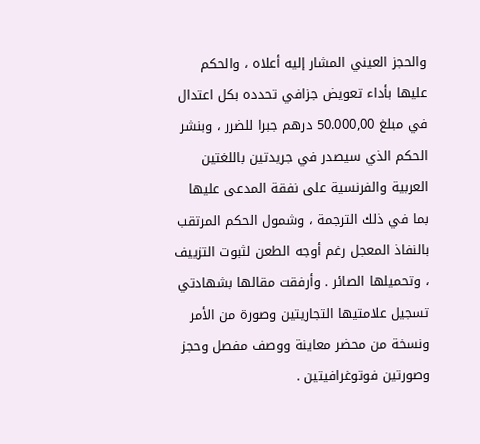والحجز العيني المشار إليه أعلاه ، والحكم عليها بأداء تعويض جزافي تحدده بكل اعتدال في مبلغ 50.000,00 درهم جبرا للضرر ، وبنشر الحكم الذي سيصدر في جريدتين باللغتين العربية والفرنسية على نفقة المدعى عليها بما في ذلك الترجمة ، وشمول الحكم المرتقب بالنفاذ المعجل رغم أوجه الطعن لثبوت التزييف ، وتحميلها الصائر . وأرفقت مقالها بشهادتي تسجيل علامتيها التجاريتين وصورة من الأمر ونسخة من محضر معاينة ووصف مفصل وحجز وصورتين فوتوغرافيتين .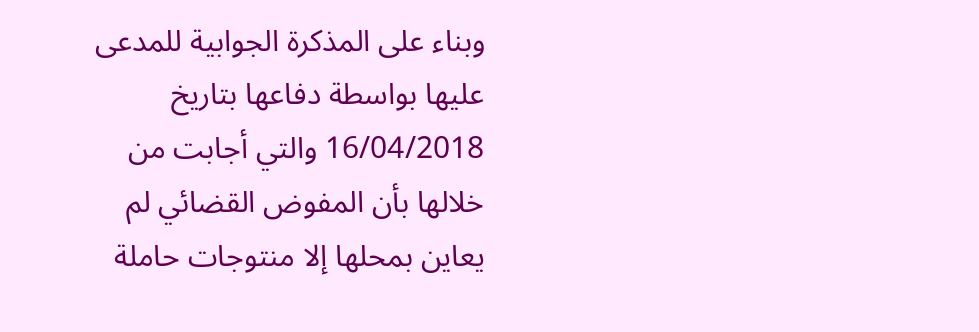وبناء على المذكرة الجوابية للمدعى عليها بواسطة دفاعها بتاريخ 16/04/2018 والتي أجابت من خلالها بأن المفوض القضائي لم يعاين بمحلها إلا منتوجات حاملة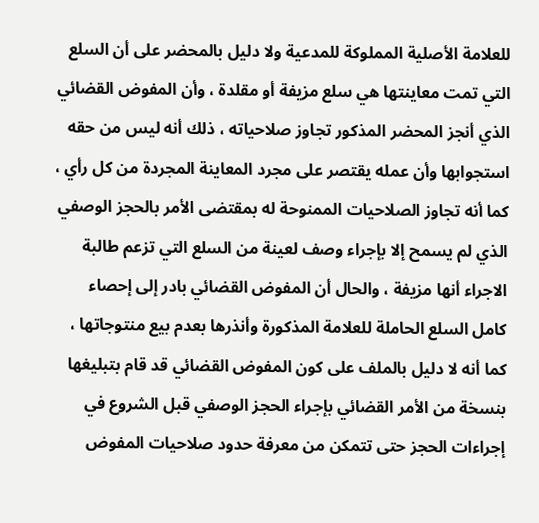للعلامة الأصلية المملوكة للمدعية ولا دليل بالمحضر على أن السلع التي تمت معاينتها هي سلع مزيفة أو مقلدة ، وأن المفوض القضائي الذي أنجز المحضر المذكور تجاوز صلاحياته ، ذلك أنه ليس من حقه استجوابها وأن عمله يقتصر على مجرد المعاينة المجردة من كل رأي ، كما أنه تجاوز الصلاحيات الممنوحة له بمقتضى الأمر بالحجز الوصفي الذي لم يسمح إلا بإجراء وصف لعينة من السلع التي تزعم طالبة الاجراء أنها مزيفة ، والحال أن المفوض القضائي بادر إلى إحصاء كامل السلع الحاملة للعلامة المذكورة وأنذرها بعدم بيع منتوجاتها ، كما أنه لا دليل بالملف على كون المفوض القضائي قد قام بتبليغها بنسخة من الأمر القضائي بإجراء الحجز الوصفي قبل الشروع في إجراءات الحجز حتى تتمكن من معرفة حدود صلاحيات المفوض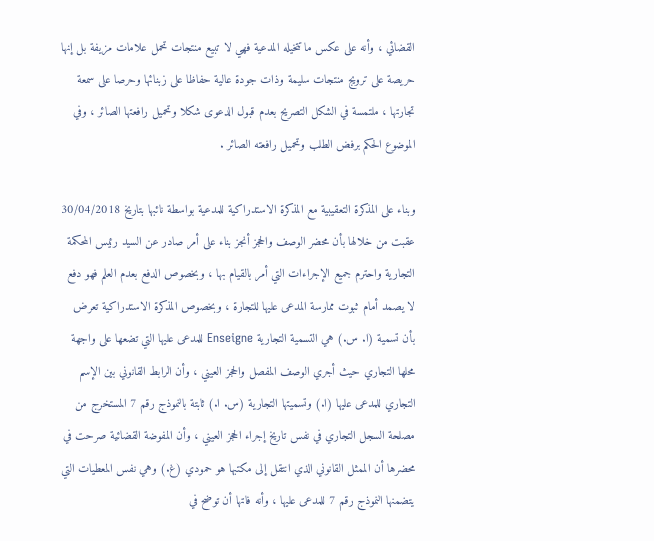القضائي ، وأنه على عكس ما تتخيله المدعية فهي لا تبيع منتجات تحمل علامات مزيفة بل إنها حريصة على ترويج منتجات سليمة وذات جودة عالية حفاظا على زبنائها وحرصا على سمعة تجارتها ، ملتمسة في الشكل التصريح بعدم قبول الدعوى شكلا وتحميل رافعتها الصائر ، وفي الموضوع الحكم برفض الطلب وتحميل رافعته الصائر .

وبناء على المذكرة التعقيبية مع المذكرة الاستدراكية للمدعية بواسطة نائبها بتاريخ 30/04/2018 عقبت من خلالها بأن محضر الوصف والحجز أنجز بناء على أمر صادر عن السيد رئيس المحكمة التجارية واحترم جميع الإجراءات التي أمر بالقيام بها ، وبخصوص الدفع بعدم العلم فهو دفع لا يصمد أمام ثبوت ممارسة المدعى عليها للتجارة ، وبخصوص المذكرة الاستدراكية تعرض بأن تسمية (ا. س.) هي التسمية التجارية Enseigne للمدعى عليها التي تضعها على واجهة محلها التجاري حيث أجري الوصف المفصل والحجز العيني ، وأن الرابط القانوني بين الإسم التجاري للمدعى عليها (ا.) وتسميتها التجارية (س. ا.) ثابتة بالنموذج رقم 7 المستخرج من مصلحة السجل التجاري في نفس تاريخ إجراء الحجز العيني ، وأن المفوضة القضائية صرحت في محضرها أن الممثل القانوني الذي انتقل إلى مكتبها هو حمودي (غ.) وهي نفس المعطيات التي يتضمنها النموذج رقم 7 للمدعى عليها ، وأنه فاتها أن توضح في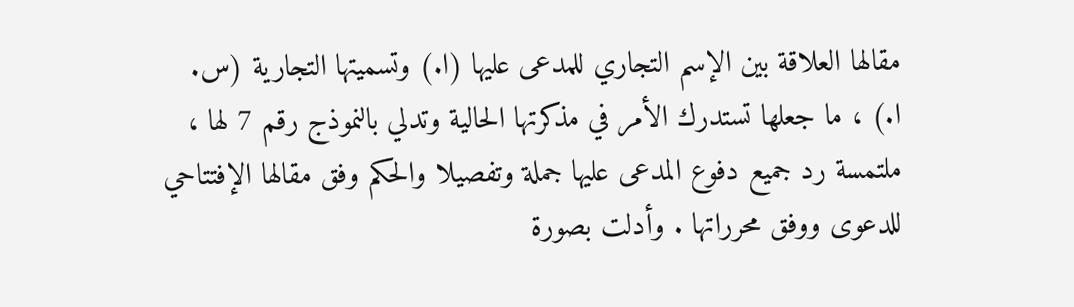مقالها العلاقة بين الإسم التجاري للمدعى عليها (ا.) وتسميتها التجارية (س. ا.) ، ما جعلها تستدرك الأمر في مذكرتها الحالية وتدلي بالنموذج رقم 7 لها ، ملتمسة رد جميع دفوع المدعى عليها جملة وتفصيلا والحكم وفق مقالها الإفتتاحي للدعوى ووفق محرراتها . وأدلت بصورة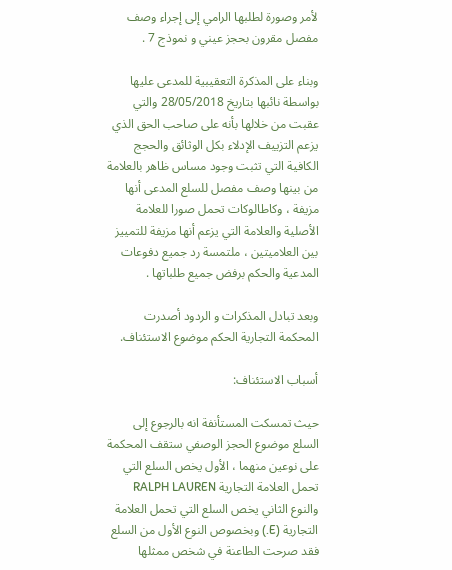لأمر وصورة لطلبها الرامي إلى إجراء وصف مفصل مقرون بحجز عيني و نموذج 7 .

وبناء على المذكرة التعقيبية للمدعى عليها بواسطة نائبها بتاريخ 28/05/2018 والتي عقبت من خلالها بأنه على صاحب الحق الذي يزعم التزييف الإدلاء بكل الوثائق والحجج الكافية التي تثبت وجود مساس ظاهر بالعلامة من بينها وصف مفصل للسلع المدعى أنها مزيفة ، وكاطالوكات تحمل صورا للعلامة الأصلية والعلامة التي يزعم أنها مزيفة للتمييز بين العلاميتين ، ملتمسة رد جميع دفوعات المدعية والحكم برفض جميع طلباتها .

وبعد تبادل المذكرات و الردود أصدرت المحكمة التجارية الحكم موضوع الاستئناف.

أسباب الاستئناف:

حيث تمسكت المستأنفة انه بالرجوع إلى السلع موضوع الحجز الوصفي ستقف المحكمة على نوعين منهما ، الأول يخص السلع التي تحمل العلامة التجارية RALPH LAUREN والنوع الثاني يخص السلع التي تحمل العلامة التجارية (E.) وبخصوص النوع الأول من السلع فقد صرحت الطاعنة في شخص ممثلها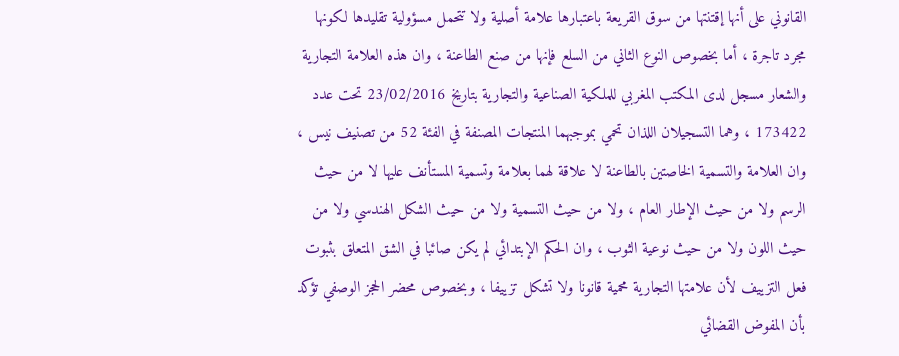القانوني على أنها إقتنتها من سوق القريعة باعتبارها علامة أصلية ولا تتحمل مسؤولية تقليدها لكونها مجرد تاجرة ، أما بخصوص النوع الثاني من السلع فإنها من صنع الطاعنة ، وان هذه العلامة التجارية والشعار مسجل لدى المكتب المغربي للملكية الصناعية والتجارية بتاريخ 23/02/2016 تحت عدد 173422 ، وهما التسجيلان اللذان تحمي بموجبهما المنتجات المصنفة في الفئة 52 من تصنيف نيس ، وان العلامة والتسمية الخاصتين بالطاعنة لا علاقة لهما بعلامة وتسمية المستأنف عليها لا من حيث الرسم ولا من حيث الإطار العام ، ولا من حيث التسمية ولا من حيث الشكل الهندسي ولا من حيث اللون ولا من حيث نوعية الثوب ، وان الحكم الإبتدائي لم يكن صائبا في الشق المتعلق بثبوت فعل التزييف لأن علامتها التجارية محمية قانونا ولا تشكل تزييفا ، وبخصوص محضر الحجز الوصفي تؤكد بأن المفوض القضائي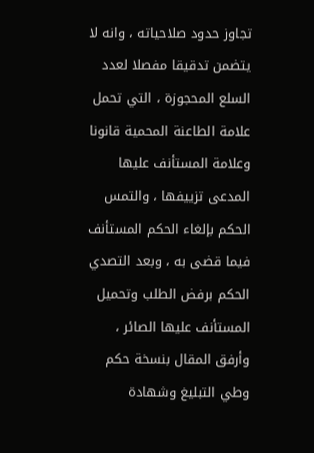تجاوز حدود صلاحياته ، وانه لا يتضمن تدقيقا مفصلا لعدد السلع المحجوزة ، التي تحمل علامة الطاعنة المحمية قانونا وعلامة المستأنف عليها المدعى تزييفها ، والتمس الحكم بإلغاء الحكم المستأنف فيما قضى به ، وبعد التصدي الحكم برفض الطلب وتحميل المستأنف عليها الصائر ، وأرفق المقال بنسخة حكم وطي التبليغ وشهادة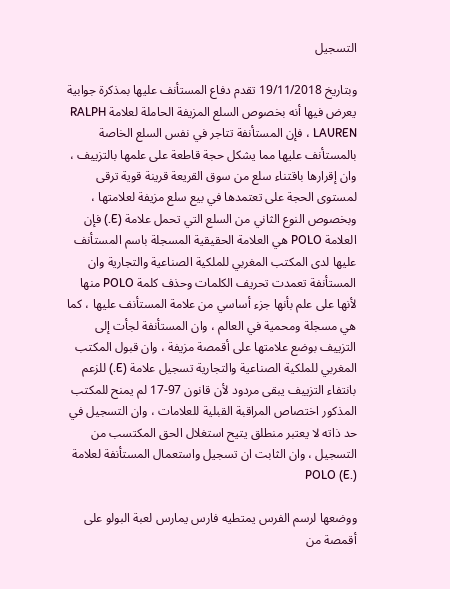التسجيل

وبتاريخ 19/11/2018 تقدم دفاع المستأنف عليها بمذكرة جوابية يعرض فيها أنه بخصوص السلع المزيفة الحاملة لعلامة RALPH LAUREN ، فإن المستأنفة تتاجر في نفس السلع الخاصة بالمستأنف عليها مما يشكل حجة قاطعة على علمها بالتزييف ، وان إقرارها باقتناء سلع من سوق القريعة قرينة قوية ترقى لمستوى الحجة على تعتمدها في بيع سلع مزيفة لعلامتها ، وبخصوص النوع الثاني من السلع التي تحمل علامة (E.) فإن العلامة POLO هي العلامة الحقيقية المسجلة باسم المستأنف عليها لدى المكتب المغربي للملكية الصناعية والتجارية وان المستأنفة تعمدت تحريف الكلمات وحذف كلمة POLO منها لأنها على علم بأنها جزء أساسي من علامة المستأنف عليها ، كما هي مسجلة ومحمية في العالم ، وان المستأنفة لجأت إلى التزييف بوضع علامتها على أقمصة مزيفة ، وان قبول المكتب المغربي للملكية الصناعية والتجارية تسجيل علامة (E.) للزعم بانتفاء التزييف يبقى مردود لأن قانون 97-17 لم يمنح للمكتب المذكور اختصاص المراقبة القبلية للعلامات ، وان التسجيل في حد ذاته لا يعتبر منطلق يتيح استغلال الحق المكتسب من التسجيل ، وان الثابت ان تسجيل واستعمال المستأنفة لعلامة POLO (E.)

ووضعها لرسم الفرس يمتطيه فارس يمارس لعبة البولو على أقمصة من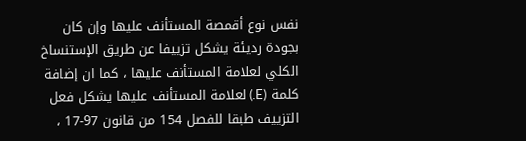نفس نوع أقمصة المستأنف عليها وإن كان بجودة رديئة يشكل تزييفا عن طريق الإستنساخ الكلي لعلامة المستأنف عليها ، كما ان إضافة كلمة (E.) لعلامة المستأنف عليها يشكل فعل التزييف طبقا للفصل 154 من قانون 97-17 ،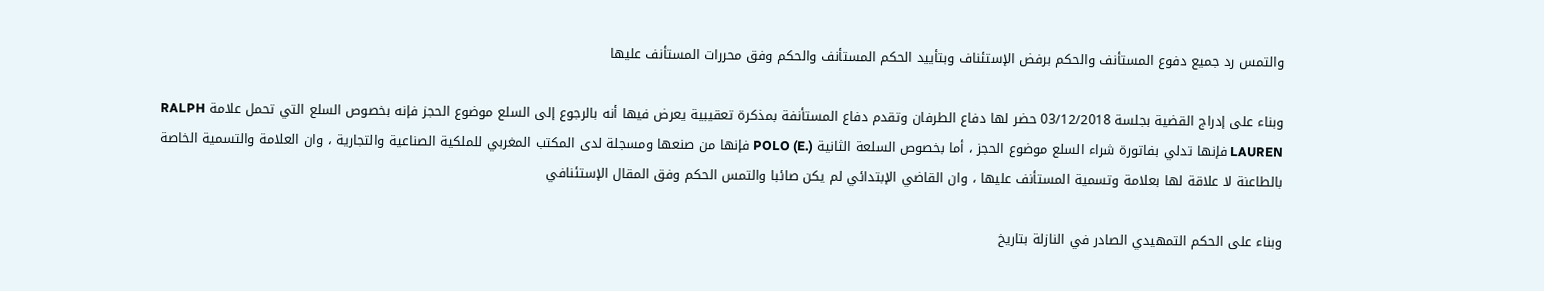والتمس رد جميع دفوع المستأنف والحكم برفض الإستئناف وبتأييد الحكم المستأنف والحكم وفق محررات المستأنف عليها

وبناء على إدراج القضية بجلسة 03/12/2018 حضر لها دفاع الطرفان وتقدم دفاع المستأنفة بمذكرة تعقيبية يعرض فيها أنه بالرجوع إلى السلع موضوع الحجز فإنه بخصوص السلع التي تحمل علامة RALPH LAUREN فإنها تدلي بفاتورة شراء السلع موضوع الحجز ، أما بخصوص السلعة الثانية POLO (E.) فإنها من صنعها ومسجلة لدى المكتب المغربي للملكية الصناعية والتجارية ، وان العلامة والتسمية الخاصة بالطاعنة لا علاقة لها بعلامة وتسمية المستأنف عليها ، وان القاضي الإبتدائي لم يكن صائبا والتمس الحكم وفق المقال الإستئنافي

وبناء على الحكم التمهيدي الصادر في النازلة بتاريخ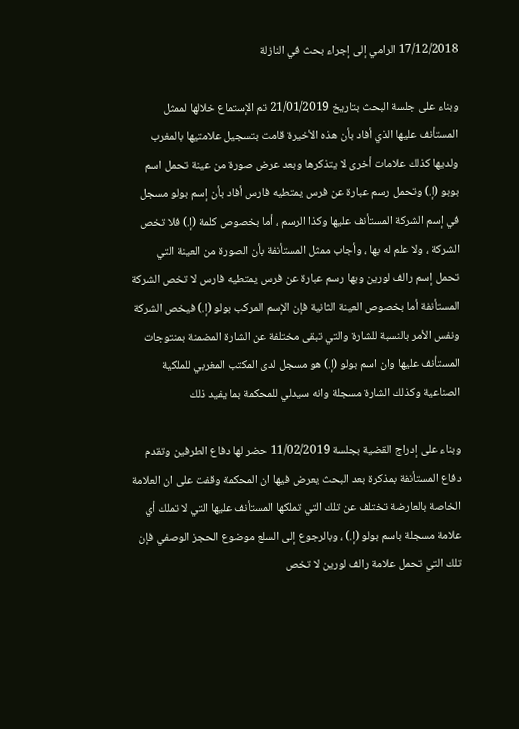17/12/2018 الرامي إلى إجراء بحث في النازلة

وبناء على جلسة البحث بتاريخ 21/01/2019 تم الإستماع خلالها لممثل المستأنف عليها الذي أفاد بأن هذه الأخيرة قامت بتسجيل علامتيها بالمغرب ولديها كذلك علامات أخرى لا يتذكرها وبعد عرض صورة من عينة تحمل اسم بوبو (إ.) وتحمل رسم عبارة عن فرس يمتطيه فارس أفاد بأن إسم بولو مسجل في إسم الشركة المستأنف عليها وكذا الرسم ، أما بخصوص كلمة (إ.) فلا تخص الشركة ، ولا علم له بها ، وأجاب ممثل المستأنفة بأن الصورة من العينة التي تحمل إسم رالف لورين وبها رسم عبارة عن فرس يمتطيه فارس لا تخص الشركة المستأنفة أما بخصوص العينة الثانية فإن الإسم المركب بولو (إ.) فيخص الشركة ونفس الأمر بالنسبة للشارة والتي تبقى مختلفة عن الشارة المضمنة بمنتوجات المستأنف عليها وان اسم بولو (إ.) هو مسجل لدى المكتب المغربي للملكية الصناعية وكذلك الشارة مسجلة وانه سيدلي للمحكمة بما يفيد ذلك

وبناء على إدراج القضية بجلسة 11/02/2019 حضر لها دفاع الطرفين وتقدم دفاع المستأنفة بمذكرة بعد البحث يعرض فيها ان المحكمة وقفت على ان العلامة الخاصة بالعارضة تختلف عن تلك التي تملكها المستأنف عليها التي لا تملك أي علامة مسجلة باسم بولو (إ.) ، وبالرجوع إلى السلع موضوع الحجز الوصفي فإن تلك التي تحمل علامة رالف لورين لا تخص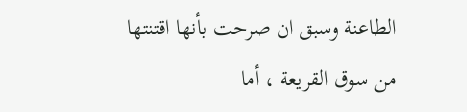الطاعنة وسبق ان صرحت بأنها اقتنتها من سوق القريعة ، أما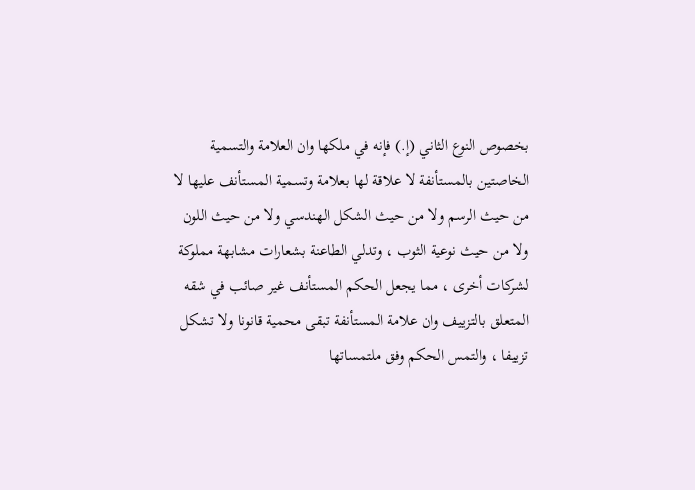بخصوص النوع الثاني (إ.) فإنه في ملكها وان العلامة والتسمية الخاصتين بالمستأنفة لا علاقة لها بعلامة وتسمية المستأنف عليها لا من حيث الرسم ولا من حيث الشكل الهندسي ولا من حيث اللون ولا من حيث نوعية الثوب ، وتدلي الطاعنة بشعارات مشابهة مملوكة لشركات أخرى ، مما يجعل الحكم المستأنف غير صائب في شقه المتعلق بالتزييف وان علامة المستأنفة تبقى محمية قانونا ولا تشكل تزييفا ، والتمس الحكم وفق ملتمساتها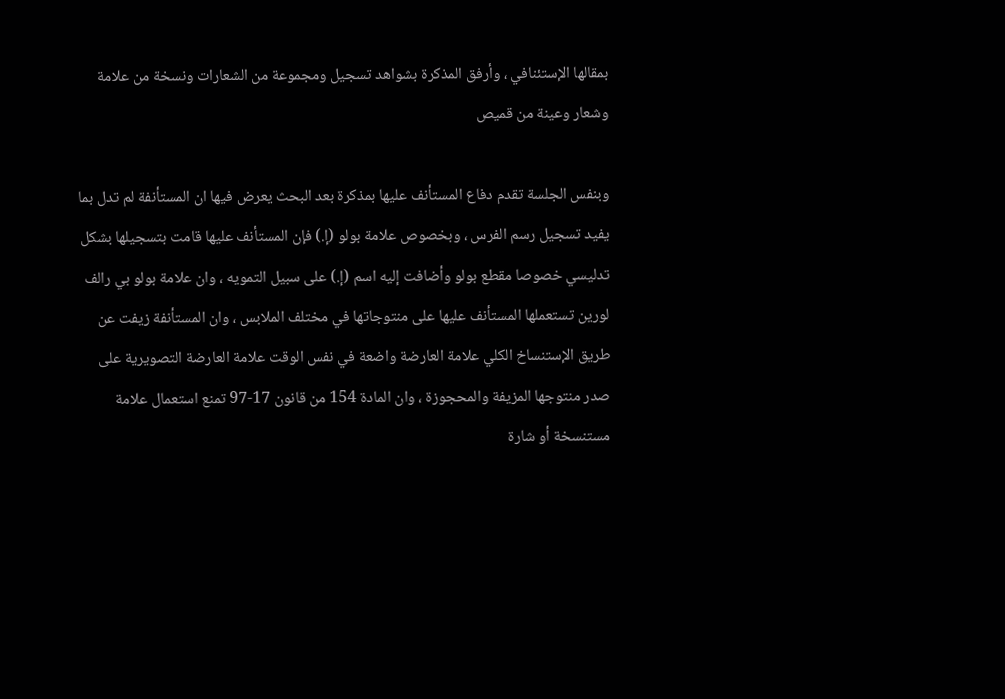بمقالها الإستئنافي ، وأرفق المذكرة بشواهد تسجيل ومجموعة من الشعارات ونسخة من علامة وشعار وعينة من قميص

وبنفس الجلسة تقدم دفاع المستأنف عليها بمذكرة بعد البحث يعرض فيها ان المستأنفة لم تدل بما يفيد تسجيل رسم الفرس ، وبخصوص علامة بولو (إ.) فإن المستأنف عليها قامت بتسجيلها بشكل تدليسي خصوصا مقطع بولو وأضافت إليه اسم (إ.) على سبيل التمويه ، وان علامة بولو بي رالف لورين تستعملها المستأنف عليها على منتوجاتها في مختلف الملابس ، وان المستأنفة زيفت عن طريق الإستنساخ الكلي علامة العارضة واضعة في نفس الوقت علامة العارضة التصويرية على صدر منتوجها المزيفة والمحجوزة ، وان المادة 154 من قانون 17-97 تمنع استعمال علامة مستنسخة أو شارة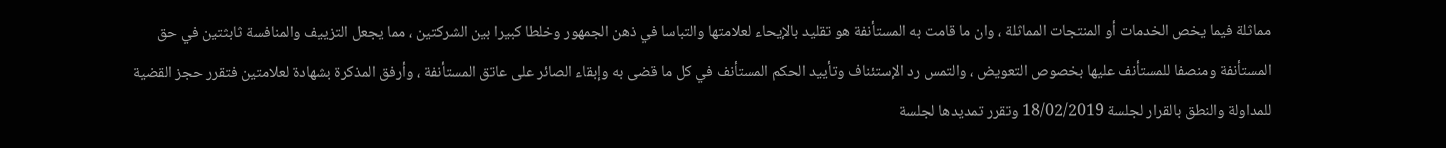مماثلة فيما يخص الخدمات أو المنتجات المماثلة ، وان ما قامت به المستأنفة هو تقليد بالإيحاء لعلامتها والتباسا في ذهن الجمهور وخلطا كبيرا بين الشركتين ، مما يجعل التزييف والمنافسة ثابثتين في حق المستأنفة ومنصفا للمستأنف عليها بخصوص التعويض ، والتمس رد الإستئناف وتأييد الحكم المستأنف في كل ما قضى به وإبقاء الصائر على عاتق المستأنفة ، وأرفق المذكرة بشهادة لعلامتين فتقرر حجز القضية للمداولة والنطق بالقرار لجلسة 18/02/2019 وتقرر تمديدها لجلسة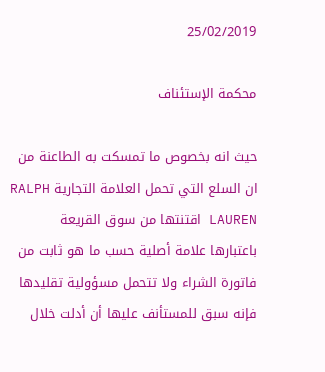25/02/2019

محكمة الإستئناف

حيث انه بخصوص ما تمسكت به الطاعنة من ان السلع التي تحمل العلامة التجارية RALPH LAUREN اقتنتها من سوق القريعة باعتبارها علامة أصلية حسب ما هو ثابت من فاتورة الشراء ولا تتحمل مسؤولية تقليدها فإنه سبق للمستأنف عليها أن أدلت خلال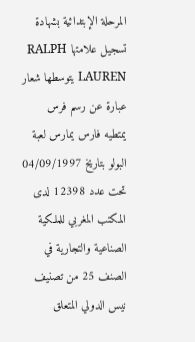المرحلة الإبتدائية بشهادة تسجيل علامتها RALPH LAUREN يتوسطها شعار عبارة عن رسم فرس يمتطيه فارس يمارس لعبة البولو بتاريخ 04/09/1997 تحت عدد 12398 لدى المكتب المغربي للملكية الصناعية والتجارية في الصنف 25 من تصنيف نيس الدولي المتعلق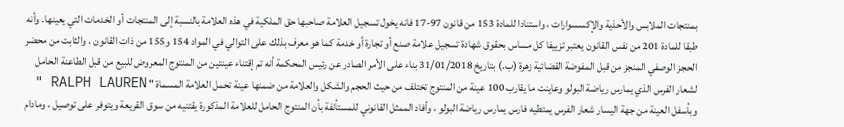بمنتجات الملابس والأحذية والإكسسوارات ، واستنادا للمادة 153 من قانون 97-17 فانه يخول تسجيل العلامة صاحبها حق الملكية في هذه العلامة بالنسبة إلى المنتجات أو الخدمات التي يعينها. وأنه طبقا للمادة 201 من نفس القانون يعتبر تزييفا كل مساس بحقوق شهادة تسجيل علامة صنع أو تجارة أو خدمة كما هو معرف بذلك على التوالي في المواد 154 و155 من ذات القانون . والثابت من محضر الحجز الوصفي المنجز من قبل المفوضة القضائية زهرة (ب.) بتاريخ 31/01/2018 بناء على الأمر الصادر عن رئيس المحكمة أنه تم إقتناء عينتين من المنتوج المعروض للبيع من قبل الطاعنة الحامل لشعار الفرس الذي يمارس رياضة البولو وعاينت ما يقارب 100 عينة من المنتوج تختلف من حيث الحجم والشكل والعلامة من ضمنها عينة تحمل العلامة المسماة " RALPH LAUREN " وبأسفل العينة من جهة اليسار شعار الفرس يمتطيه فارس يمارس رياضة البولو ، وأفاد الممثل القانوني للمستأنفة بأن المنتوج الحامل للعلامة المذكورة يقتنيه من سوق القريعة ويتوفر على توصيل ، ومادام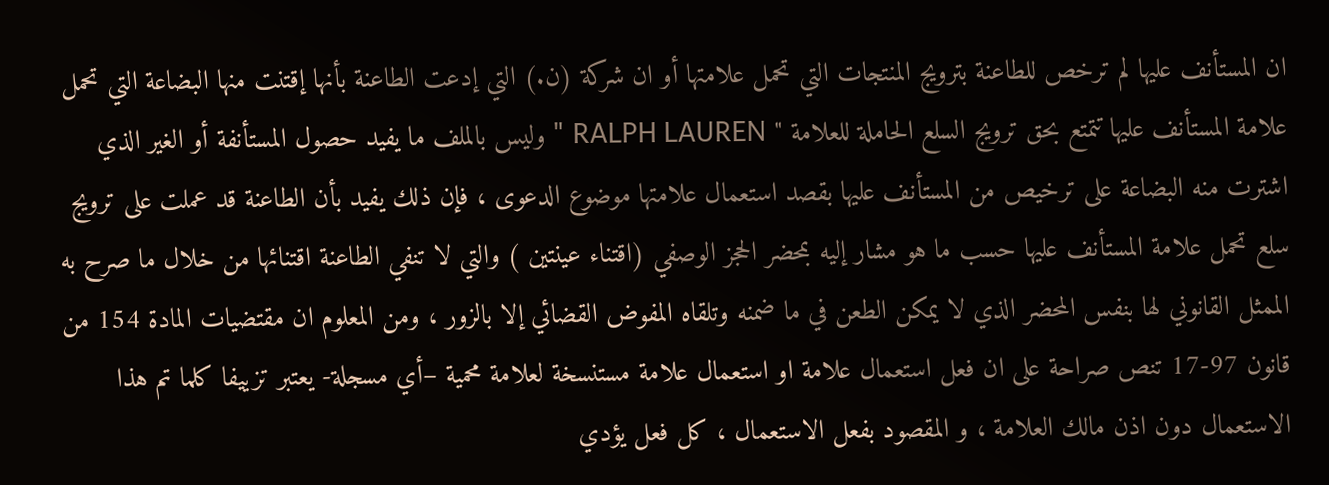ان المستأنف عليها لم ترخص للطاعنة بترويج المنتجات التي تحمل علامتها أو ان شركة (ن.) التي إدعت الطاعنة بأنها إقتنت منها البضاعة التي تحمل علامة المستأنف عليها تتمتع بحق ترويج السلع الحاملة للعلامة " RALPH LAUREN " وليس بالملف ما يفيد حصول المستأنفة أو الغير الذي اشترت منه البضاعة على ترخيص من المستأنف عليها بقصد استعمال علامتها موضوع الدعوى ، فإن ذلك يفيد بأن الطاعنة قد عملت على ترويج سلع تحمل علامة المستأنف عليها حسب ما هو مشار إليه بمحضر الحجز الوصفي (اقتناء عينتين ) والتي لا تنفي الطاعنة اقتنائها من خلال ما صرح به الممثل القانوني لها بنفس المحضر الذي لا يمكن الطعن في ما ضمنه وتلقاه المفوض القضائي إلا بالزور ، ومن المعلوم ان مقتضيات المادة 154 من قانون 97-17 تنص صراحة على ان فعل استعمال علامة او استعمال علامة مستنسخة لعلامة محمية –أي مسجلة- يعتبر تزييفا كلما تم هذا الاستعمال دون اذن مالك العلامة ، و المقصود بفعل الاستعمال ، كل فعل يؤدي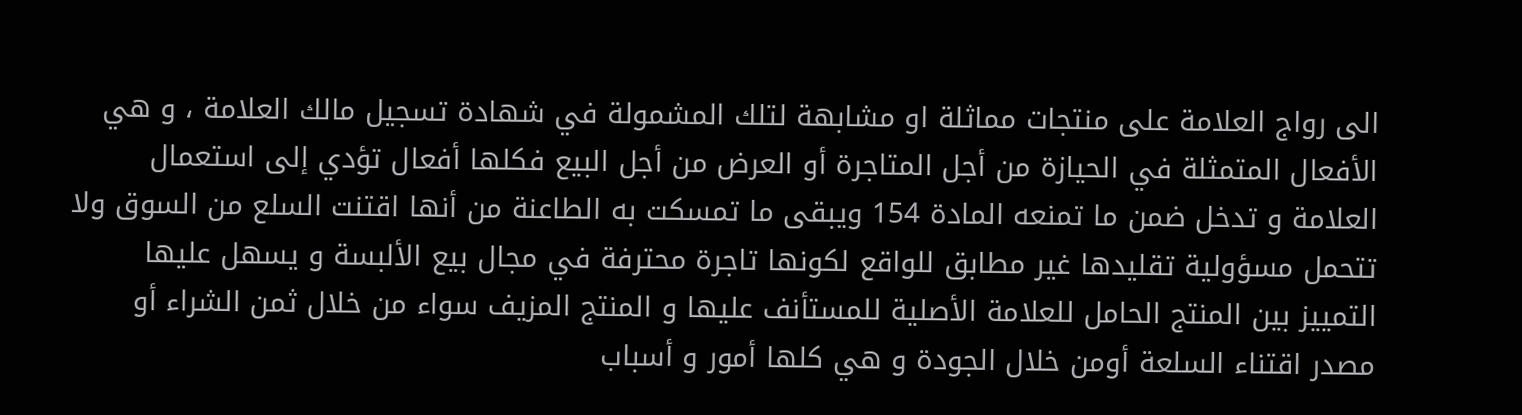الى رواج العلامة على منتجات مماثلة او مشابهة لتلك المشمولة في شهادة تسجيل مالك العلامة ، و هي الأفعال المتمثلة في الحيازة من أجل المتاجرة أو العرض من أجل البيع فكلها أفعال تؤدي إلى استعمال العلامة و تدخل ضمن ما تمنعه المادة 154 ويبقى ما تمسكت به الطاعنة من أنها اقتنت السلع من السوق ولا تتحمل مسؤولية تقليدها غير مطابق للواقع لكونها تاجرة محترفة في مجال بيع الألبسة و يسهل عليها التمييز بين المنتج الحامل للعلامة الأصلية للمستأنف عليها و المنتج المزيف سواء من خلال ثمن الشراء أو مصدر اقتناء السلعة أومن خلال الجودة و هي كلها أمور و أسباب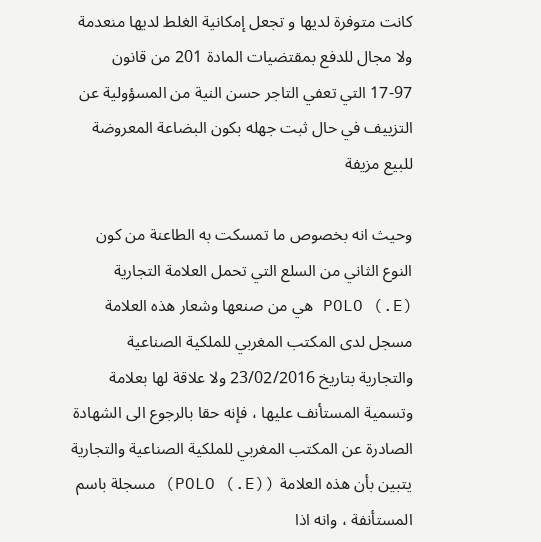كانت متوفرة لديها و تجعل إمكانية الغلط لديها منعدمة ولا مجال للدفع بمقتضيات المادة 201 من قانون 97-17 التي تعفي التاجر حسن النية من المسؤولية عن التزييف في حال ثبت جهله بكون البضاعة المعروضة للبيع مزيفة

وحيث انه بخصوص ما تمسكت به الطاعنة من كون النوع الثاني من السلع التي تحمل العلامة التجارية (E.) POLO هي من صنعها وشعار هذه العلامة مسجل لدى المكتب المغربي للملكية الصناعية والتجارية بتاريخ 23/02/2016 ولا علاقة لها بعلامة وتسمية المستأنف عليها ، فإنه حقا بالرجوع الى الشهادة الصادرة عن المكتب المغربي للملكية الصناعية والتجارية يتبين بأن هذه العلامة ((E.) POLO) مسجلة باسم المستأنفة ، وانه اذا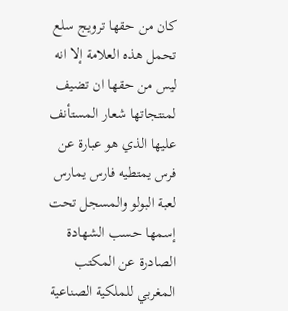كان من حقها ترويج سلع تحمل هذه العلامة إلا انه ليس من حقها ان تضيف لمنتجاتها شعار المستأنف عليها الذي هو عبارة عن فرس يمتطيه فارس يمارس لعبة البولو والمسجل تحت إسمها حسب الشهادة الصادرة عن المكتب المغربي للملكية الصناعية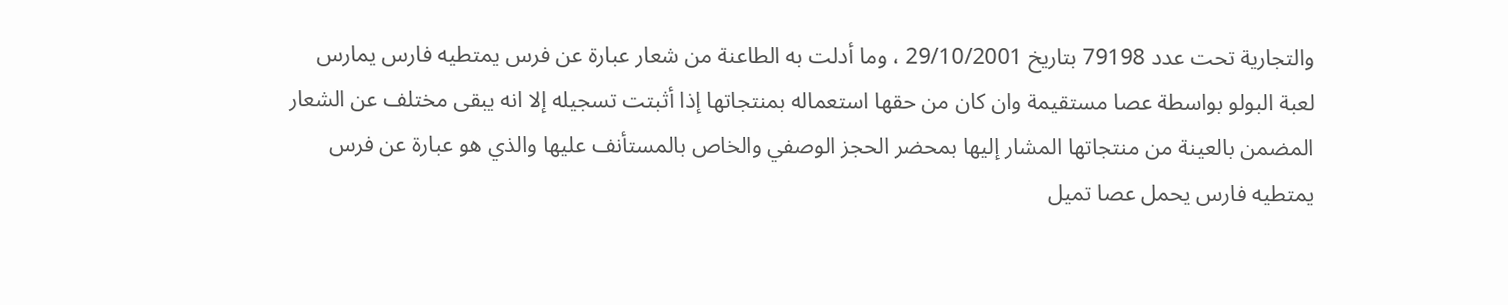والتجارية تحت عدد 79198 بتاريخ 29/10/2001 ، وما أدلت به الطاعنة من شعار عبارة عن فرس يمتطيه فارس يمارس لعبة البولو بواسطة عصا مستقيمة وان كان من حقها استعماله بمنتجاتها إذا أثبتت تسجيله إلا انه يبقى مختلف عن الشعار المضمن بالعينة من منتجاتها المشار إليها بمحضر الحجز الوصفي والخاص بالمستأنف عليها والذي هو عبارة عن فرس يمتطيه فارس يحمل عصا تميل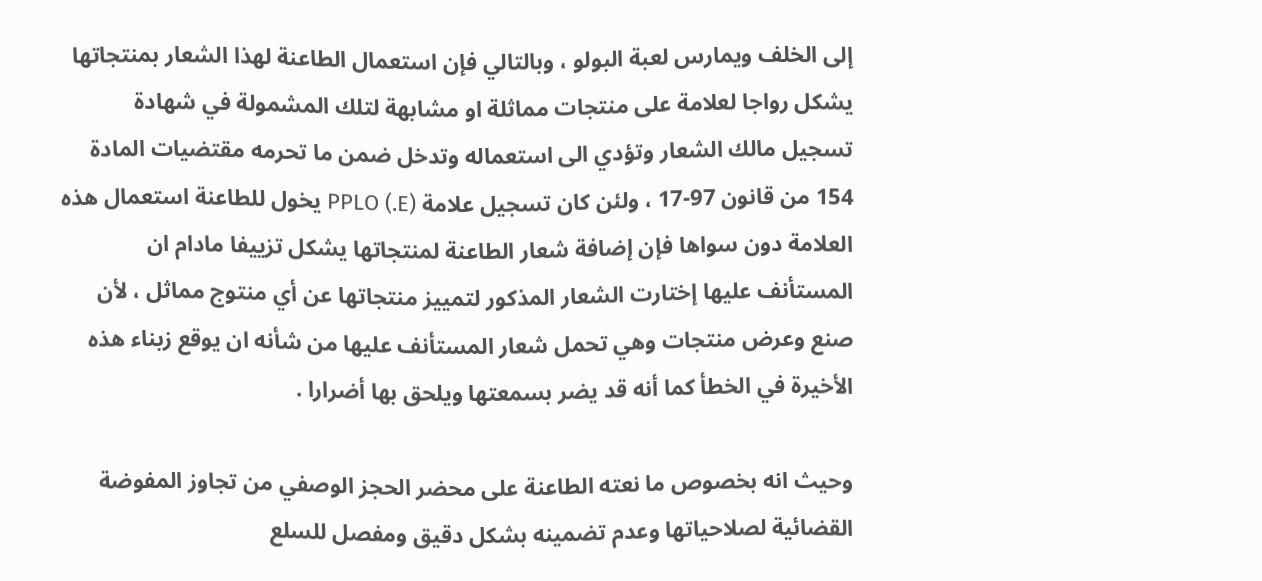إلى الخلف ويمارس لعبة البولو ، وبالتالي فإن استعمال الطاعنة لهذا الشعار بمنتجاتها يشكل رواجا لعلامة على منتجات مماثلة او مشابهة لتلك المشمولة في شهادة تسجيل مالك الشعار وتؤدي الى استعماله وتدخل ضمن ما تحرمه مقتضيات المادة 154 من قانون 97-17 ، ولئن كان تسجيل علامة (E.) PPLO يخول للطاعنة استعمال هذه العلامة دون سواها فإن إضافة شعار الطاعنة لمنتجاتها يشكل تزييفا مادام ان المستأنف عليها إختارت الشعار المذكور لتمييز منتجاتها عن أي منتوج مماثل ، لأن صنع وعرض منتجات وهي تحمل شعار المستأنف عليها من شأنه ان يوقع زبناء هذه الأخيرة في الخطأ كما أنه قد يضر بسمعتها ويلحق بها أضرارا .

وحيث انه بخصوص ما نعته الطاعنة على محضر الحجز الوصفي من تجاوز المفوضة القضائية لصلاحياتها وعدم تضمينه بشكل دقيق ومفصل للسلع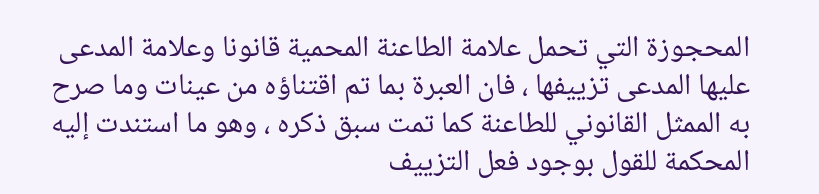المحجوزة التي تحمل علامة الطاعنة المحمية قانونا وعلامة المدعى عليها المدعى تزييفها ، فان العبرة بما تم اقتناؤه من عينات وما صرح به الممثل القانوني للطاعنة كما تمت سبق ذكره ، وهو ما استندت إليه المحكمة للقول بوجود فعل التزييف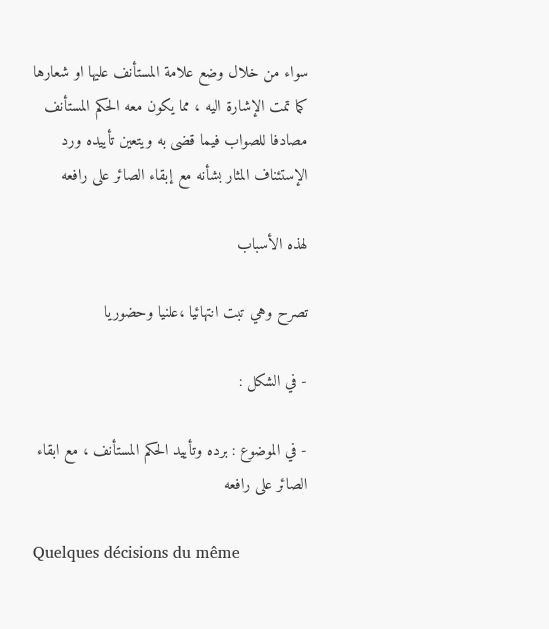سواء من خلال وضع علامة المستأنف عليها او شعارها كما تمت الإشارة اليه ، مما يكون معه الحكم المستأنف مصادفا للصواب فيما قضى به ويتعين تأييده ورد الإستئناف المثار بشأنه مع إبقاء الصائر على رافعه

لهذه الأسباب

تصرح وهي تبت انتهائيا ،علنيا وحضوريا

- في الشكل :

- في الموضوع : برده وتأييد الحكم المستأنف ، مع ابقاء الصائر على رافعه

Quelques décisions du même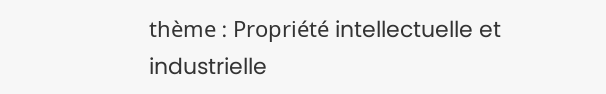thème : Propriété intellectuelle et industrielle